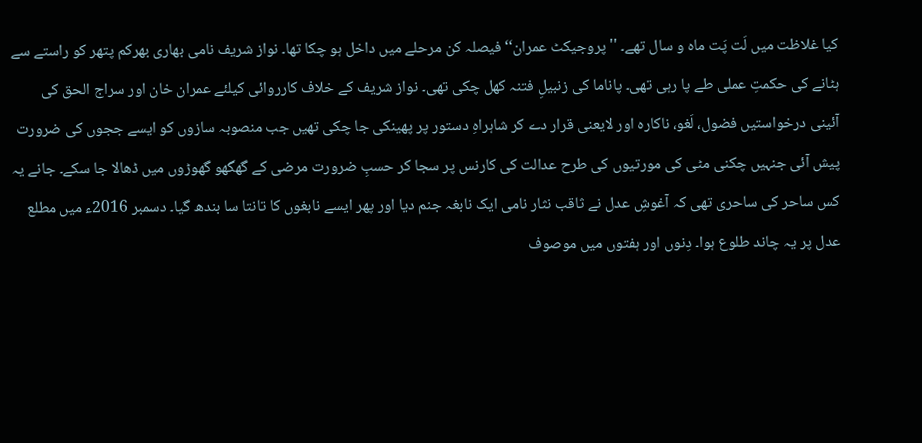کیا غلاظت میں لَت پَت ماہ و سال تھے۔ ''پروجیکٹ عمران‘‘ فیصلہ کن مرحلے میں داخل ہو چکا تھا۔ نواز شریف نامی بھاری بھرکم پتھر کو راستے سے ہٹانے کی حکمتِ عملی طے پا رہی تھی۔ پاناما کی زنبیلِ فتنہ کھل چکی تھی۔ نواز شریف کے خلاف کارروائی کیلئے عمران خان اور سراج الحق کی آئینی درخواستیں فضول، لَغو، ناکارہ اور لایعنی قرار دے کر شاہراہِ دستور پر پھینکی جا چکی تھیں جب منصوبہ سازوں کو ایسے ججوں کی ضرورت پیش آئی جنہیں چکنی مٹی کی مورتیوں کی طرح عدالت کی کارنس پر سجا کر حسبِ ضرورت مرضی کے گھگھو گھوڑوں میں ڈھالا جا سکے۔ جانے یہ کس ساحر کی ساحری تھی کہ آغوشِ عدل نے ثاقب نثار نامی ایک نابغہ جنم دیا اور پھر ایسے نابغوں کا تانتا سا بندھ گیا۔ دسمبر 2016ء میں مطلع عدل پر یہ چاند طلوع ہوا۔ دِنوں اور ہفتوں میں موصوف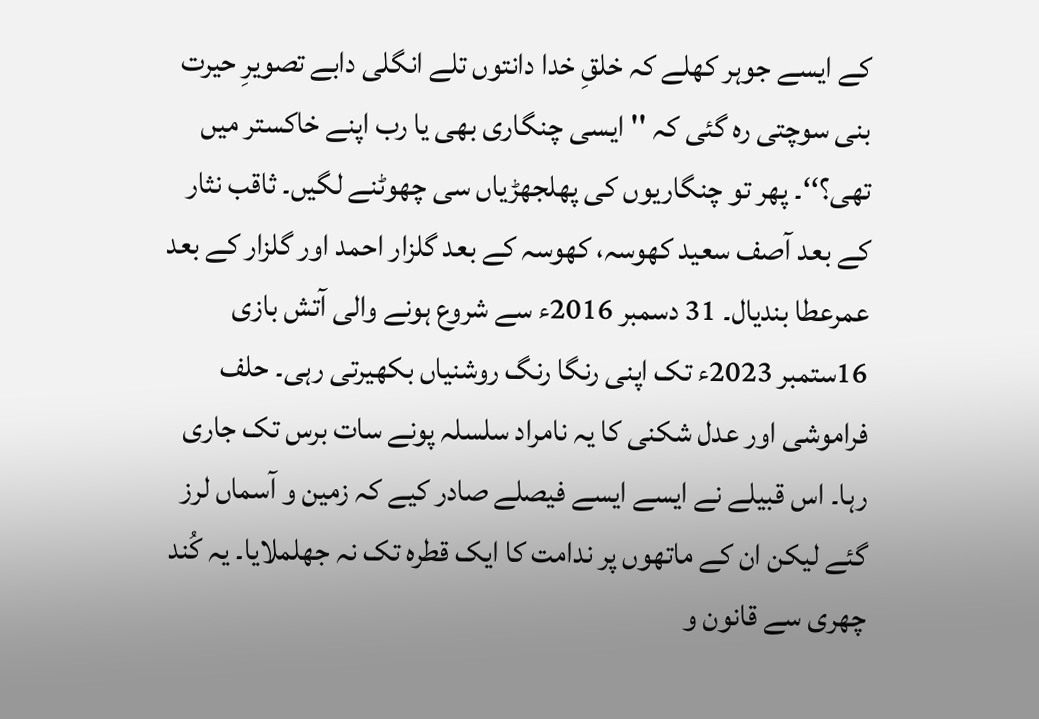کے ایسے جوہر کھلے کہ خلقِ خدا دانتوں تلے انگلی دابے تصویرِ حیرت بنی سوچتی رہ گئی کہ ''ایسی چنگاری بھی یا رب اپنے خاکستر میں تھی؟‘‘۔ پھر تو چنگاریوں کی پھلجھڑیاں سی چھوٹنے لگیں۔ ثاقب نثار کے بعد آصف سعید کھوسہ، کھوسہ کے بعد گلزار احمد اور گلزار کے بعد عمرعطا بندیال۔ 31 دسمبر 2016ء سے شروع ہونے والی آتش بازی 16ستمبر 2023ء تک اپنی رنگا رنگ روشنیاں بکھیرتی رہی۔ حلف فراموشی اور عدل شکنی کا یہ نامراد سلسلہ پونے سات برس تک جاری رہا۔ اس قبیلے نے ایسے ایسے فیصلے صادر کیے کہ زمین و آسماں لرز گئے لیکن ان کے ماتھوں پر ندامت کا ایک قطرہ تک نہ جھلملایا۔ یہ کُند چھری سے قانون و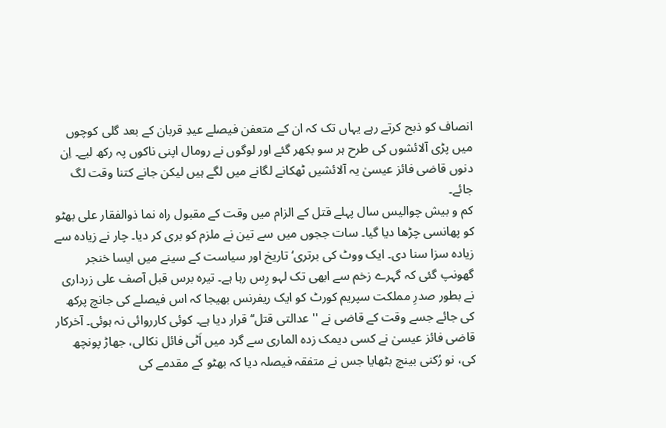انصاف کو ذبح کرتے رہے یہاں تک کہ ان کے متعفن فیصلے عیدِ قربان کے بعد گلی کوچوں میں پڑی آلائشوں کی طرح ہر سو بکھر گئے اور لوگوں نے رومال اپنی ناکوں پہ رکھ لیے۔ اِن دنوں قاضی فائز عیسیٰ یہ آلائشیں ٹھکانے لگانے میں لگے ہیں لیکن جانے کتنا وقت لگ جائے۔
کم و بیش چوالیس سال پہلے قتل کے الزام میں وقت کے مقبول راہ نما ذوالفقار علی بھٹو کو پھانسی چڑھا دیا گیا۔ سات ججوں میں سے تین نے ملزم کو بری کر دیا۔ چار نے زیادہ سے زیادہ سزا سنا دی۔ ایک ووٹ کی برتری‘ تاریخ اور سیاست کے سینے میں ایسا خنجر گھونپ گئی کہ گہرے زخم سے ابھی تک لہو رِس رہا ہے۔ تیرہ برس قبل آصف علی زرداری نے بطور صدرِ مملکت سپریم کورٹ کو ایک ریفرنس بھیجا کہ اس فیصلے کی جانچ پرکھ کی جائے جسے وقت کے قاضی نے ''عدالتی قتل‘‘ قرار دیا ہے۔ کوئی کارروائی نہ ہوئی۔ آخرکار قاضی فائز عیسیٰ نے کسی دیمک زدہ الماری سے گرد میں اَٹی فائل نکالی، جھاڑ پونچھ کی، نو رُکنی بینچ بٹھایا جس نے متفقہ فیصلہ دیا کہ بھٹو کے مقدمے کی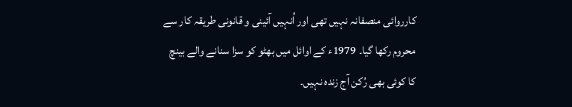کارروائی منصفانہ نہیں تھی اور اُنہیں آئینی و قانونی طریقہ کار سے محروم رکھا گیا۔ 1979ء کے اوائل میں بھٹو کو سزا سنانے والے بینچ کا کوئی بھی رُکن آج زندہ نہیں۔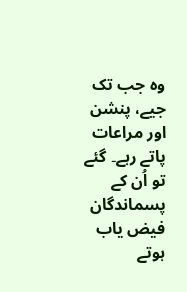وہ جب تک جیے، پنشن اور مراعات پاتے رہے۔ گئے تو اُن کے پسماندگان فیض یاب ہوتے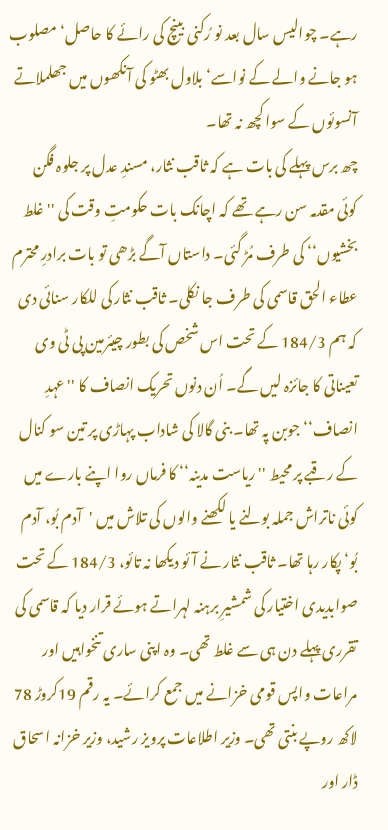رہے۔ چوالیس سال بعد نو رُکنی بینچ کی رائے کا حاصل‘ مصلوب ہو جانے والے کے نواسے‘ بلاول بھٹو کی آنکھوں میں جھلملاتے آنسوئوں کے سوا کچھ نہ تھا۔
چھ برس پہلے کی بات ہے کہ ثاقب نثار، مسندِ عدل پر جلوہ فگن کوئی مقدمہ سن رہے تھے کہ اچانک بات حکومتِ وقت کی ''غلط بخشیوں‘‘ کی طرف مُڑ گئی۔ داستاں آگے بڑھی تو بات برادرِ محترم عطاء الحق قاسمی کی طرف جا نکلی۔ ثاقب نثار کی للکار سنائی دی کہ ہم 184/3 کے تحت اس شخص کی بطور چیئرمین پی ٹی وی تعیناتی کا جائزہ لیں گے۔ اُن دنوں تحریک انصاف کا ''عہدِ انصاف‘‘ جوبن پہ تھا۔ بنی گالا کی شاداب پہاڑی پر تین سو کنال کے رقبے پر محیط ''ریاست مدینہ‘‘ کا فرماں روا اپنے بارے میں کوئی ناتراش جملہ بولنے یا لکھنے والوں کی تلاش میں 'آدم بُو، آدم بُو‘ پکار رہا تھا۔ ثاقب نثار نے آئو دیکھا نہ تائو، 184/3 کے تحت صوابدیدی اختیار کی شمشیرِ برہنہ لہراتے ہوئے قرار دیا کہ قاسمی کی تقرری پہلے دن ہی سے غلط تھی۔ وہ اپنی ساری تنخواہیں اور مراعات واپس قومی خزانے میں جمع کرائے۔ یہ رقم 19کروڑ 78 لاکھ روپے بنتی تھی۔ وزیر اطلاعات پرویز رشید، وزیر خزانہ اسحاق ڈار اور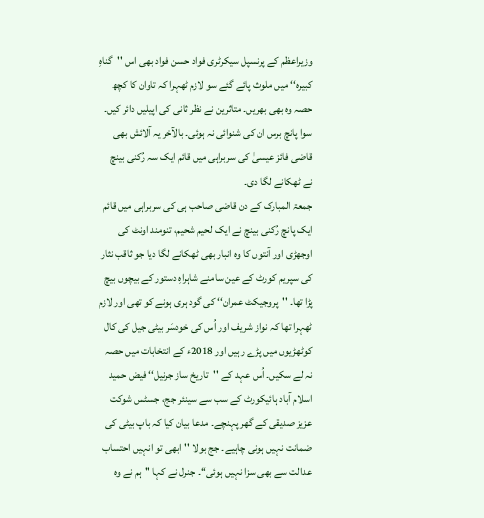وزیراعظم کے پرنسپل سیکرٹری فواد حسن فواد بھی اس ''گناہِ کبیرہ‘‘ میں ملوث پائے گئے سو لازم ٹھہرا کہ تاوان کا کچھ حصہ وہ بھی بھریں۔ متاثرین نے نظر ثانی کی اپیلیں دائر کیں۔ سوا پانچ برس ان کی شنوائی نہ ہوئی۔ بالآخر یہ آلائش بھی قاضی فائز عیسیٰ کی سربراہی میں قائم ایک سہ رُکنی بینچ نے ٹھکانے لگا دی۔
جمعۃ المبارک کے دن قاضی صاحب ہی کی سربراہی میں قائم ایک پانچ رُکنی بینچ نے ایک لحیم شحیم، تنومند اونٹ کی اوجھڑی اور آنتوں کا وہ انبار بھی ٹھکانے لگا دیا جو ثاقب نثار کی سپریم کورٹ کے عین سامنے شاہراہِ دستور کے بیچوں بیچ پڑا تھا۔ ''پروجیکٹ عمران‘‘ کی گود ہری ہونے کو تھی اور لازم ٹھہرا تھا کہ نواز شریف اور اُس کی خودسَر بیٹی جیل کی کال کوٹھڑیوں میں پڑے رہیں اور 2018ء کے انتخابات میں حصہ نہ لے سکیں۔ اُس عہد کے ''تاریخ ساز جرنیل‘‘ فیض حمید اسلام آباد ہائیکورٹ کے سب سے سینئر جج، جسٹس شوکت عزیز صدیقی کے گھر پہنچے۔ مدعا بیان کیا کہ باپ بیٹی کی ضمانت نہیں ہونی چاہیے۔ جج بولا ''ابھی تو انہیں احتساب عدالت سے بھی سزا نہیں ہوئی‘‘۔ جنرل نے کہا ''ہم نے وہ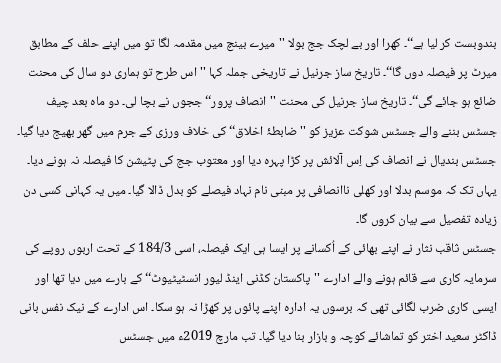بندوبست کر لیا ہے‘‘۔ کھرا اور بے لچک جج بولا ''میرے بینچ میں مقدمہ لگا تو میں اپنے حلف کے مطابق میرٹ پر فیصلہ دوں گا‘‘۔ تاریخ ساز جرنیل نے تاریخی جملہ کہا ''اس طرح تو ہماری دو سال کی محنت ضائع ہو جائے گی‘‘۔ تاریخ ساز جرنیل کی محنت ''انصاف پرور‘‘ ججوں نے بچا لی۔ دو ماہ بعد چیف جسٹس بننے والے جسٹس شوکت عزیز کو ''ضابطۂ اخلاق‘‘ کی خلاف ورزی کے جرم میں گھر بھیج دیا گیا۔ جسٹس بندیال نے انصاف کی اِس آلائش پر کڑا پہرہ دیا اور معتوب جج کی پٹیشن کا فیصلہ نہ ہونے دیا۔ یہاں تک کہ موسم بدلا اور کھلی ناانصافی پر مبنی نام نہاد فیصلے کو بدل ڈالا گیا۔ میں یہ کہانی کسی دن زیادہ تفصیل سے بیان کروں گا۔
جسٹس ثاقب نثار نے اپنے بھائی کے اُکسانے پر ایسا ہی ایک فیصلہ، اسی 184/3 کے تحت اربوں روپے کی سرمایہ کاری سے قائم ہونے والے ادارے ''پاکستان کڈنی اینڈ لیور انسٹیٹیوٹ‘‘ کے بارے میں دیا تھا اور ایسی کاری ضرب لگائی تھی کہ برسوں یہ ادارہ اپنے پائوں پر کھڑا نہ ہو سکا۔ اس ادارے کے نیک نفس بانی ڈاکٹر سعید اختر کو تماشائے کوچہ و بازار بنا دیا گیا۔ تب مارچ 2019ء میں جسٹس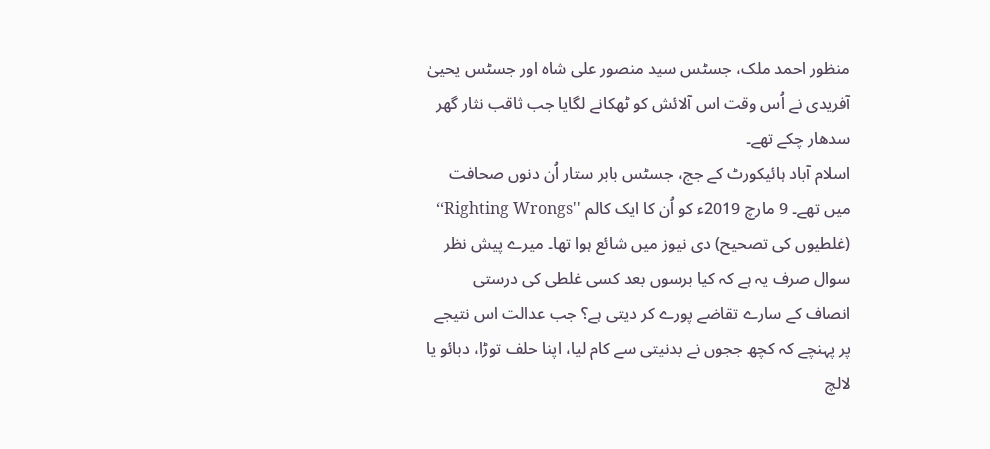منظور احمد ملک، جسٹس سید منصور علی شاہ اور جسٹس یحییٰ آفریدی نے اُس وقت اس آلائش کو ٹھکانے لگایا جب ثاقب نثار گھر سدھار چکے تھے۔
اسلام آباد ہائیکورٹ کے جج، جسٹس بابر ستار اُن دنوں صحافت میں تھے۔ 9 مارچ 2019ء کو اُن کا ایک کالم ''Righting Wrongs‘‘ (غلطیوں کی تصحیح) دی نیوز میں شائع ہوا تھا۔ میرے پیش نظر سوال صرف یہ ہے کہ کیا برسوں بعد کسی غلطی کی درستی انصاف کے سارے تقاضے پورے کر دیتی ہے؟ جب عدالت اس نتیجے پر پہنچے کہ کچھ ججوں نے بدنیتی سے کام لیا، اپنا حلف توڑا، دبائو یا لالچ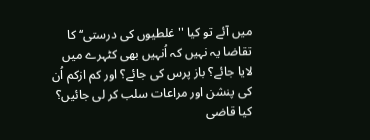میں آئے تو کیا ''غلطیوں کی درستی‘‘ کا تقاضا یہ نہیں کہ اُنہیں بھی کٹہرے میں لایا جائے؟ باز پرس کی جائے؟ اور کم ازکم اُن کی پنشن اور مراعات سلب کر لی جائیں؟ کیا قاضی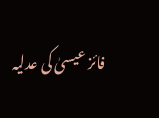فائز عیسیٰ کی عدلیہ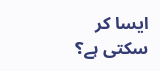ایسا کر سکتی ہے؟